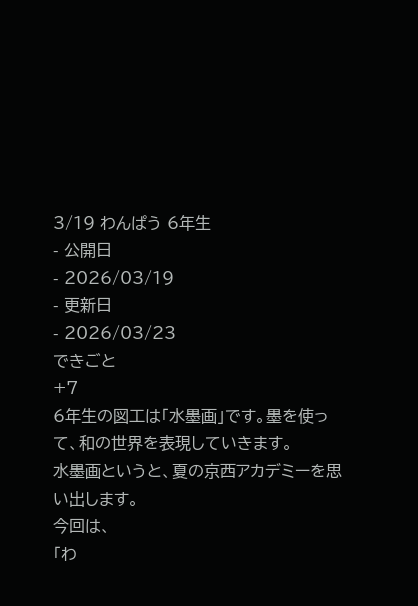3/19 わんぱう 6年生
- 公開日
- 2026/03/19
- 更新日
- 2026/03/23
できごと
+7
6年生の図工は「水墨画」です。墨を使って、和の世界を表現していきます。
水墨画というと、夏の京西アカデミーを思い出します。
今回は、
「わ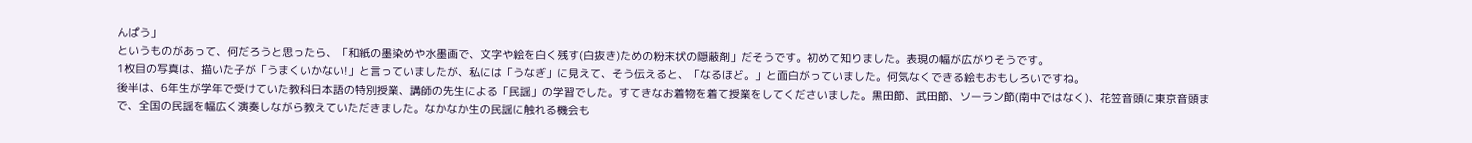んぱう」
というものがあって、何だろうと思ったら、「和紙の墨染めや水墨画で、文字や絵を白く残す(白抜き)ための粉末状の隠蔽剤」だそうです。初めて知りました。表現の幅が広がりそうです。
1枚目の写真は、描いた子が「うまくいかない!」と言っていましたが、私には「うなぎ」に見えて、そう伝えると、「なるほど。」と面白がっていました。何気なくできる絵もおもしろいですね。
後半は、6年生が学年で受けていた教科日本語の特別授業、講師の先生による「民謡」の学習でした。すてきなお着物を着て授業をしてくださいました。黒田節、武田節、ソーラン節(南中ではなく)、花笠音頭に東京音頭まで、全国の民謡を幅広く演奏しながら教えていただきました。なかなか生の民謡に触れる機会も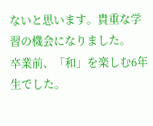ないと思います。貴重な学習の機会になりました。
卒業前、「和」を楽しむ6年生でした。